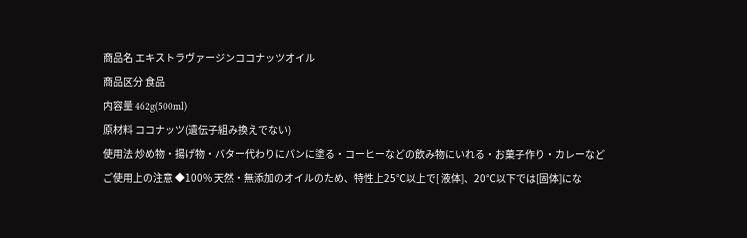商品名 エキストラヴァージンココナッツオイル
商品区分 食品
内容量 462g(500ml)
原材料 ココナッツ(遺伝子組み換えでない)
使用法 炒め物・揚げ物・バター代わりにパンに塗る・コーヒーなどの飲み物にいれる・お菓子作り・カレーなど
ご使用上の注意 ◆100% 天然・無添加のオイルのため、特性上25℃以上で[ 液体]、20℃以下では[固体]にな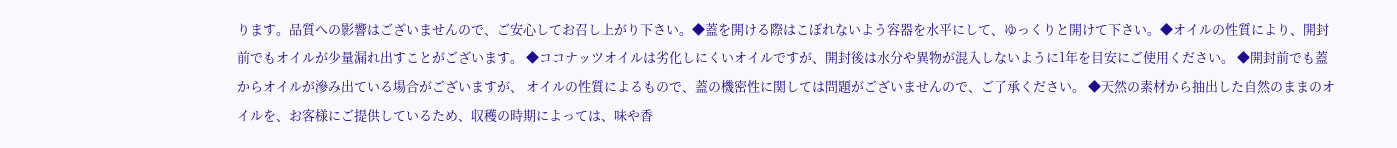ります。品質への影響はございませんので、ご安心してお召し上がり下さい。◆蓋を開ける際はこぼれないよう容器を水平にして、ゆっくりと開けて下さい。◆オイルの性質により、開封前でもオイルが少量漏れ出すことがございます。 ◆ココナッツオイルは劣化しにくいオイルですが、開封後は水分や異物が混入しないように1年を目安にご使用ください。 ◆開封前でも蓋からオイルが滲み出ている場合がございますが、 オイルの性質によるもので、蓋の機密性に関しては問題がございませんので、ご了承ください。 ◆天然の素材から抽出した自然のままのオイルを、お客様にご提供しているため、収穫の時期によっては、味や香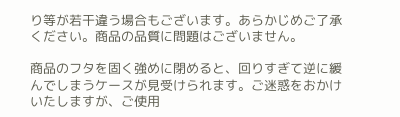り等が若干違う場合もございます。あらかじめご了承ください。商品の品質に問題はございません。

商品のフタを固く強めに閉めると、回りすぎて逆に緩んでしまうケースが見受けられます。ご迷惑をおかけいたしますが、ご使用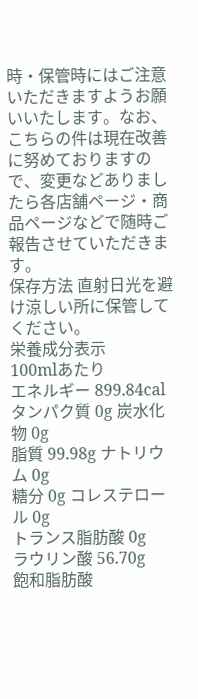時・保管時にはご注意いただきますようお願いいたします。なお、こちらの件は現在改善に努めておりますので、変更などありましたら各店舗ページ・商品ページなどで随時ご報告させていただきます。
保存方法 直射日光を避け涼しい所に保管してください。
栄養成分表示
100mlあたり
エネルギー 899.84cal
タンパク質 0g 炭水化物 0g
脂質 99.98g ナトリウム 0g
糖分 0g コレステロール 0g
トランス脂肪酸 0g
ラウリン酸 56.70g
飽和脂肪酸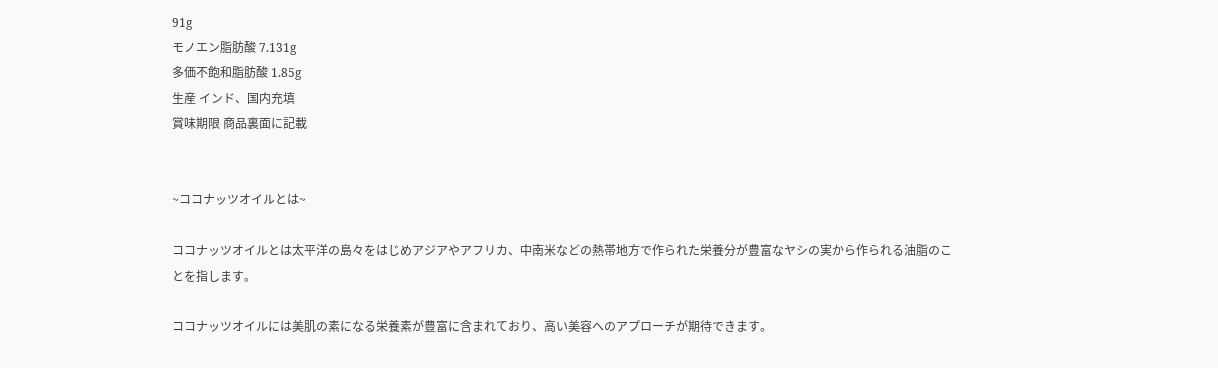91g
モノエン脂肪酸 7.131g
多価不飽和脂肪酸 1.85g
生産 インド、国内充填
賞味期限 商品裏面に記載


~ココナッツオイルとは~

ココナッツオイルとは太平洋の島々をはじめアジアやアフリカ、中南米などの熱帯地方で作られた栄養分が豊富なヤシの実から作られる油脂のことを指します。

ココナッツオイルには美肌の素になる栄養素が豊富に含まれており、高い美容へのアプローチが期待できます。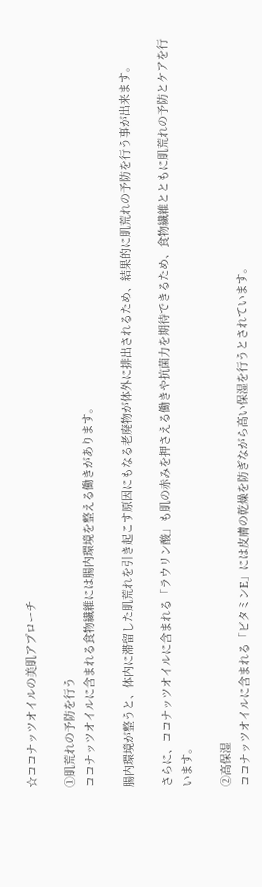☆ココナッツオイルの美肌アプローチ

①肌荒れの予防を行う
ココナッツオイルに含まれる食物繊維には腸内環境を整える働きがあります。

腸内環境が整うと、体内に滞留した肌荒れを引き起こす原因にもなる老廃物が体外に排出されるため、結果的に肌荒れの予防を行う事が出来ます。

さらに、ココナッツオイルに含まれる「ラウリン酸」も肌の赤みを押さえる働きや抗菌力を期待できるため、食物繊維とともに肌荒れの予防とケアを行います。

②高保湿
ココナッツオイルに含まれる「ビタミンE」には皮膚の乾燥を防ぎながら高い保湿を行うとされています。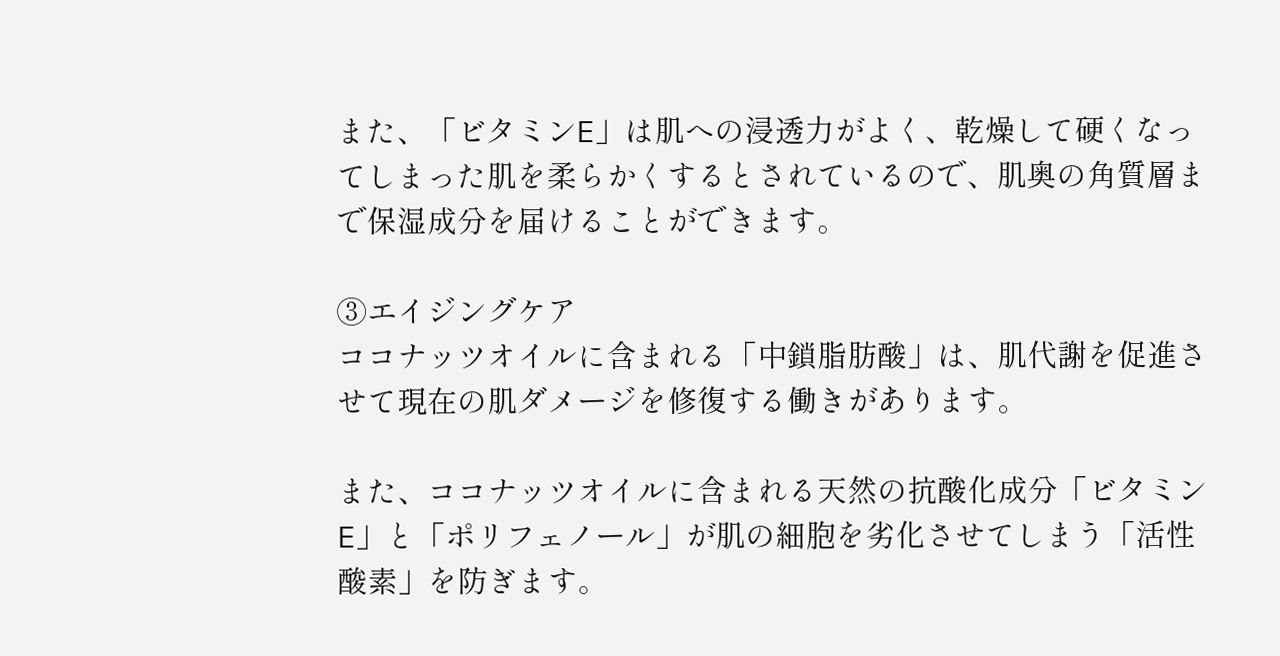また、「ビタミンE」は肌への浸透力がよく、乾燥して硬くなってしまった肌を柔らかくするとされているので、肌奥の角質層まで保湿成分を届けることができます。

③エイジングケア
ココナッツオイルに含まれる「中鎖脂肪酸」は、肌代謝を促進させて現在の肌ダメージを修復する働きがあります。

また、ココナッツオイルに含まれる天然の抗酸化成分「ビタミンE」と「ポリフェノール」が肌の細胞を劣化させてしまう「活性酸素」を防ぎます。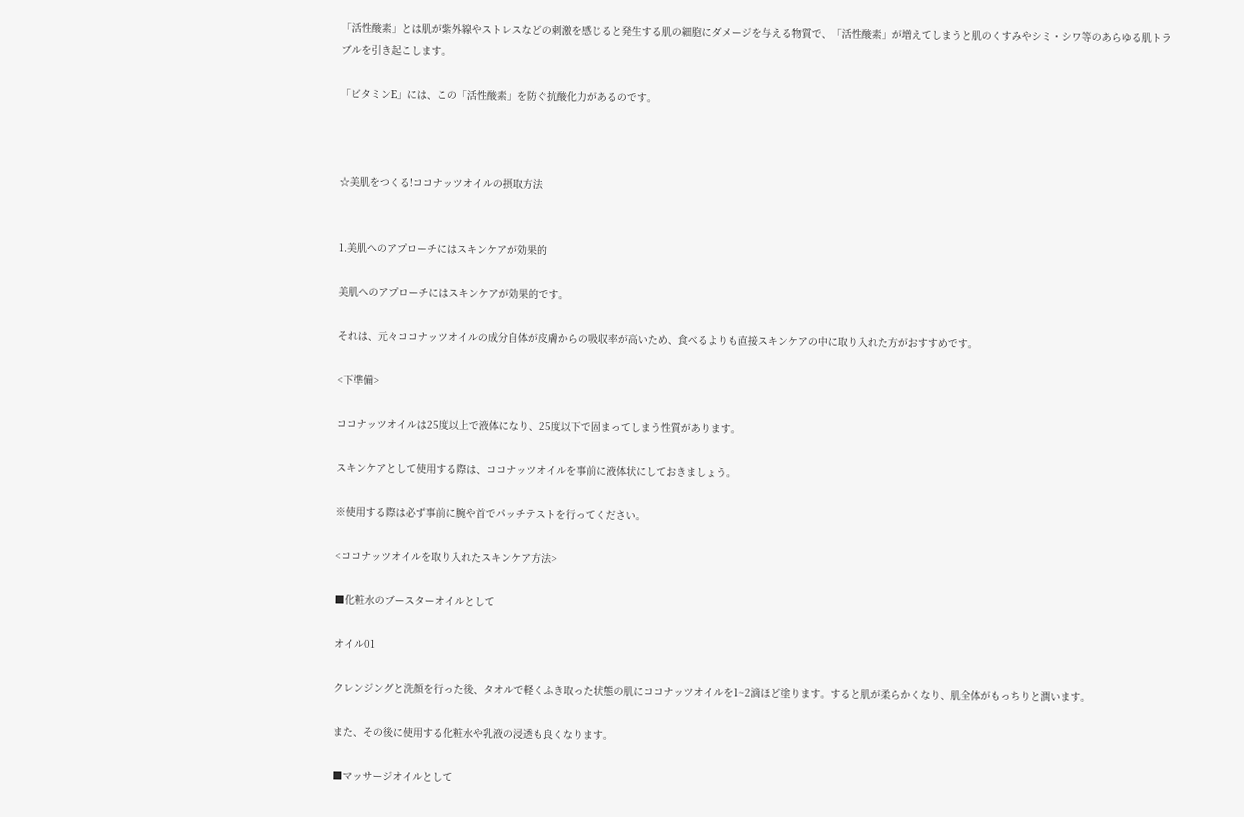「活性酸素」とは肌が紫外線やストレスなどの刺激を感じると発生する肌の細胞にダメージを与える物質で、「活性酸素」が増えてしまうと肌のくすみやシミ・シワ等のあらゆる肌トラブルを引き起こします。

「ビタミンE」には、この「活性酸素」を防ぐ抗酸化力があるのです。



☆美肌をつくる!ココナッツオイルの摂取方法


1.美肌へのアプローチにはスキンケアが効果的

美肌へのアプローチにはスキンケアが効果的です。

それは、元々ココナッツオイルの成分自体が皮膚からの吸収率が高いため、食べるよりも直接スキンケアの中に取り入れた方がおすすめです。

<下準備>

ココナッツオイルは25度以上で液体になり、25度以下で固まってしまう性質があります。

スキンケアとして使用する際は、ココナッツオイルを事前に液体状にしておきましょう。

※使用する際は必ず事前に腕や首でパッチテストを行ってください。

<ココナッツオイルを取り入れたスキンケア方法>

■化粧水のブースターオイルとして

オイル01

クレンジングと洗顔を行った後、タオルで軽くふき取った状態の肌にココナッツオイルを1~2滴ほど塗ります。すると肌が柔らかくなり、肌全体がもっちりと潤います。

また、その後に使用する化粧水や乳液の浸透も良くなります。

■マッサージオイルとして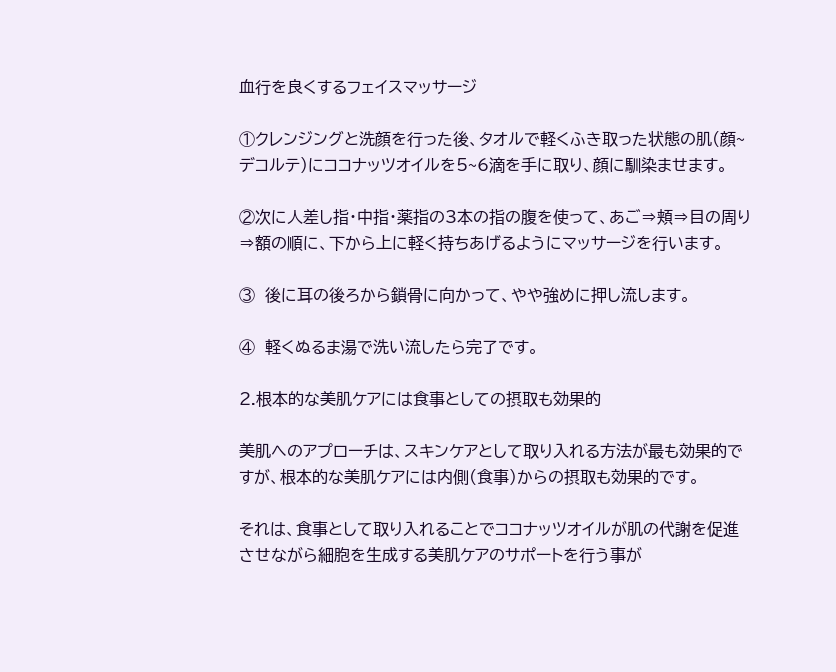血行を良くするフェイスマッサージ

①クレンジングと洗顔を行った後、タオルで軽くふき取った状態の肌(顔~デコルテ)にココナッツオイルを5~6滴を手に取り、顔に馴染ませます。

②次に人差し指・中指・薬指の3本の指の腹を使って、あご⇒頬⇒目の周り⇒額の順に、下から上に軽く持ちあげるようにマッサージを行います。

③  後に耳の後ろから鎖骨に向かって、やや強めに押し流します。

④  軽くぬるま湯で洗い流したら完了です。

2.根本的な美肌ケアには食事としての摂取も効果的

美肌へのアプローチは、スキンケアとして取り入れる方法が最も効果的ですが、根本的な美肌ケアには内側(食事)からの摂取も効果的です。

それは、食事として取り入れることでココナッツオイルが肌の代謝を促進させながら細胞を生成する美肌ケアのサポートを行う事が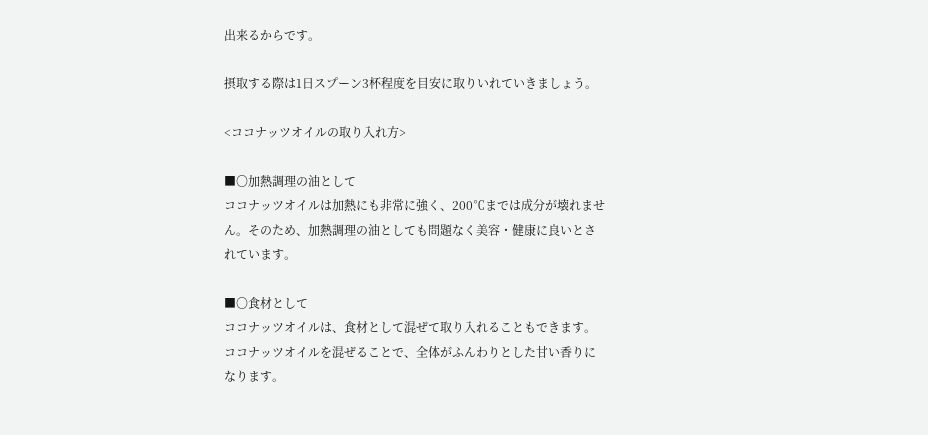出来るからです。

摂取する際は1日スプーン3杯程度を目安に取りいれていきましょう。

<ココナッツオイルの取り入れ方>

■〇加熱調理の油として
ココナッツオイルは加熱にも非常に強く、200℃までは成分が壊れません。そのため、加熱調理の油としても問題なく美容・健康に良いとされています。

■〇食材として
ココナッツオイルは、食材として混ぜて取り入れることもできます。ココナッツオイルを混ぜることで、全体がふんわりとした甘い香りになります。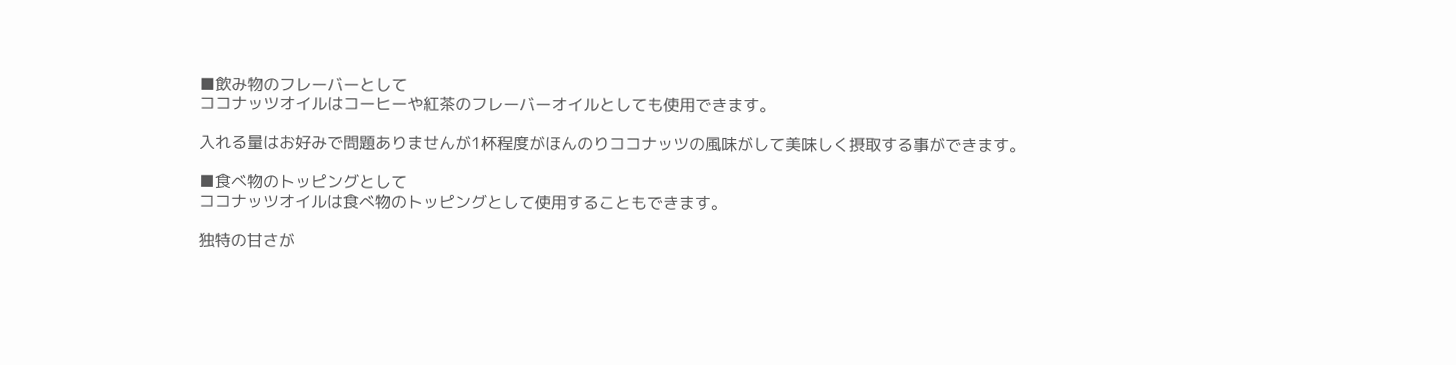■飲み物のフレーバーとして
ココナッツオイルはコーヒーや紅茶のフレーバーオイルとしても使用できます。

入れる量はお好みで問題ありませんが1杯程度がほんのりココナッツの風味がして美味しく摂取する事ができます。

■食べ物のトッピングとして
ココナッツオイルは食べ物のトッピングとして使用することもできます。

独特の甘さが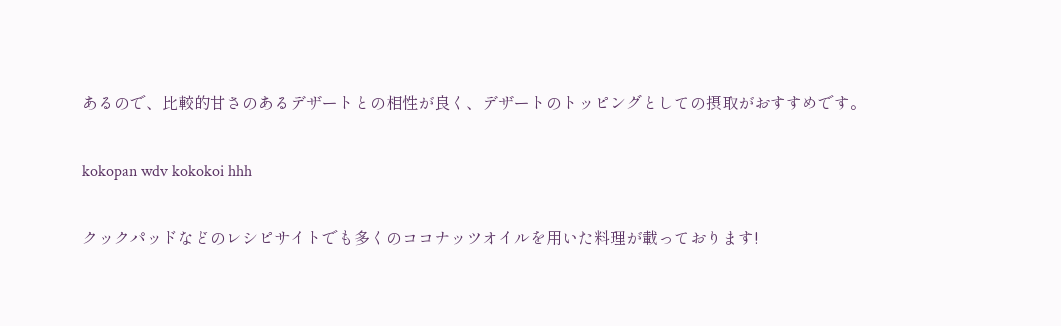あるので、比較的甘さのあるデザートとの相性が良く、デザートのトッピングとしての摂取がおすすめです。

kokopan wdv kokokoi hhh

クックパッドなどのレシピサイトでも多くのココナッツオイルを用いた料理が載っております!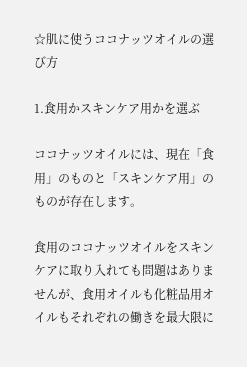☆肌に使うココナッツオイルの選び方

1.食用かスキンケア用かを選ぶ

ココナッツオイルには、現在「食用」のものと「スキンケア用」のものが存在します。

食用のココナッツオイルをスキンケアに取り入れても問題はありませんが、食用オイルも化粧品用オイルもそれぞれの働きを最大限に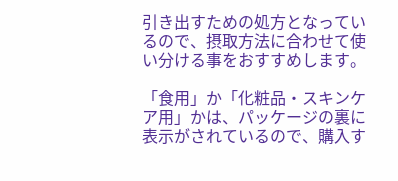引き出すための処方となっているので、摂取方法に合わせて使い分ける事をおすすめします。

「食用」か「化粧品・スキンケア用」かは、パッケージの裏に表示がされているので、購入す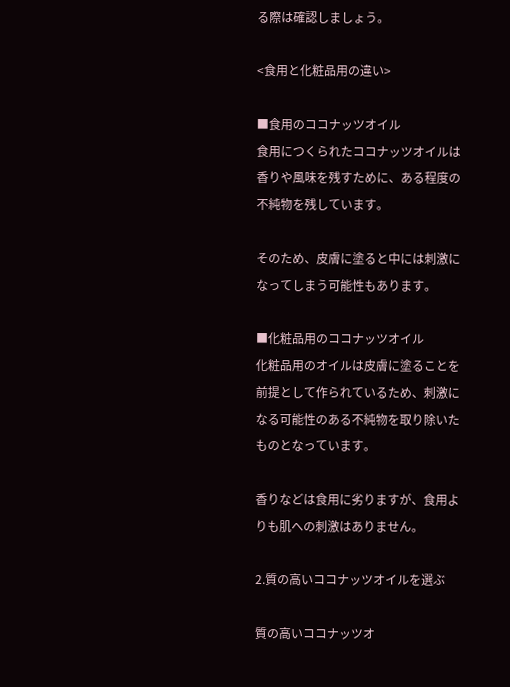る際は確認しましょう。

<食用と化粧品用の違い>

■食用のココナッツオイル
食用につくられたココナッツオイルは香りや風味を残すために、ある程度の不純物を残しています。

そのため、皮膚に塗ると中には刺激になってしまう可能性もあります。

■化粧品用のココナッツオイル
化粧品用のオイルは皮膚に塗ることを前提として作られているため、刺激になる可能性のある不純物を取り除いたものとなっています。

香りなどは食用に劣りますが、食用よりも肌への刺激はありません。

2.質の高いココナッツオイルを選ぶ

質の高いココナッツオ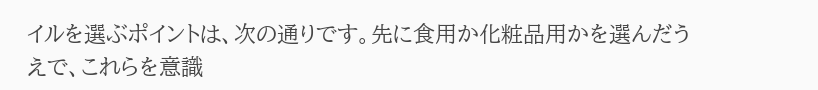イルを選ぶポイントは、次の通りです。先に食用か化粧品用かを選んだうえで、これらを意識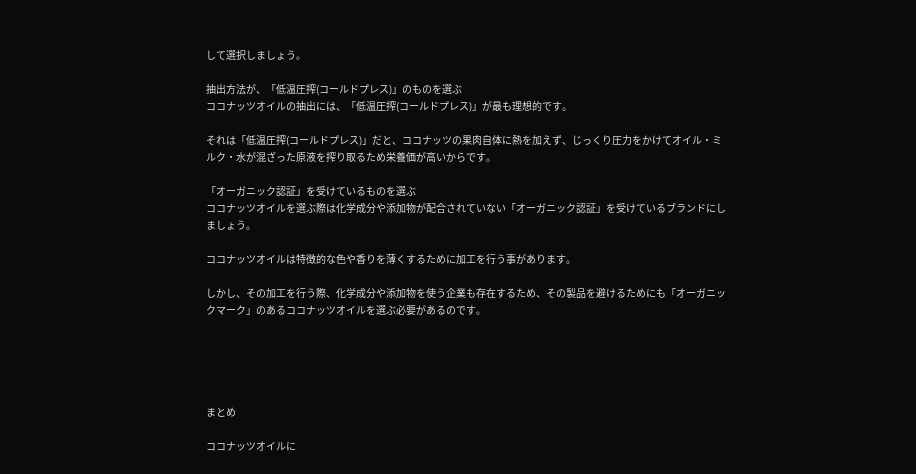して選択しましょう。

抽出方法が、「低温圧搾(コールドプレス)」のものを選ぶ
ココナッツオイルの抽出には、「低温圧搾(コールドプレス)」が最も理想的です。

それは「低温圧搾(コールドプレス)」だと、ココナッツの果肉自体に熱を加えず、じっくり圧力をかけてオイル・ミルク・水が混ざった原液を搾り取るため栄養価が高いからです。

「オーガニック認証」を受けているものを選ぶ
ココナッツオイルを選ぶ際は化学成分や添加物が配合されていない「オーガニック認証」を受けているブランドにしましょう。

ココナッツオイルは特徴的な色や香りを薄くするために加工を行う事があります。

しかし、その加工を行う際、化学成分や添加物を使う企業も存在するため、その製品を避けるためにも「オーガニックマーク」のあるココナッツオイルを選ぶ必要があるのです。





まとめ

ココナッツオイルに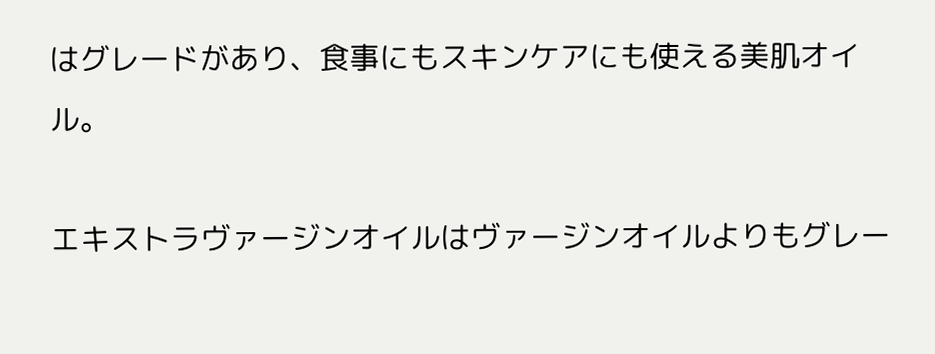はグレードがあり、食事にもスキンケアにも使える美肌オイル。

エキストラヴァージンオイルはヴァージンオイルよりもグレー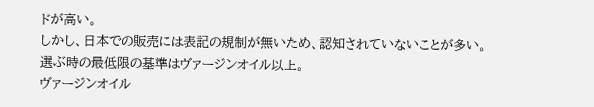ドが高い。
しかし、日本での販売には表記の規制が無いため、認知されていないことが多い。
選ぶ時の最低限の基準はヴァージンオイル以上。
ヴァージンオイル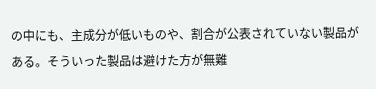の中にも、主成分が低いものや、割合が公表されていない製品がある。そういった製品は避けた方が無難